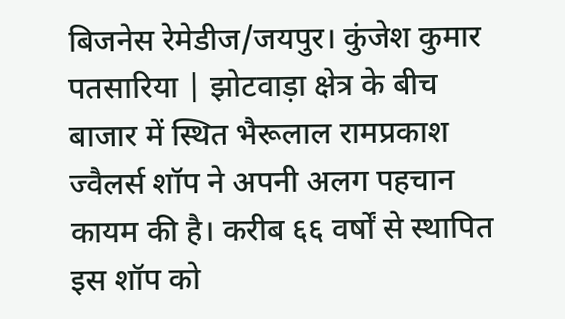बिजनेस रेमेडीज/जयपुर। कुंजेश कुमार पतसारिया | झोटवाड़ा क्षेत्र के बीच बाजार में स्थित भैरूलाल रामप्रकाश ज्वैलर्स शॉप ने अपनी अलग पहचान कायम की है। करीब ६६ वर्षों से स्थापित इस शॉप को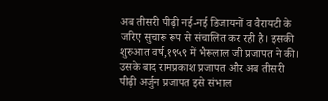अब तीसरी पीढ़ी नई-नई डिजायनों व वैरायटी के जरिए सुचारू रूप से संचालित कर रही है। इसकी शुरुआत वर्ष,१९५९ में भैरूलाल जी प्रजापत ने की। उसके बाद रामप्रकाश प्रजापत और अब तीसरी पीढ़ी अर्जुन प्रजापत इसे संभाल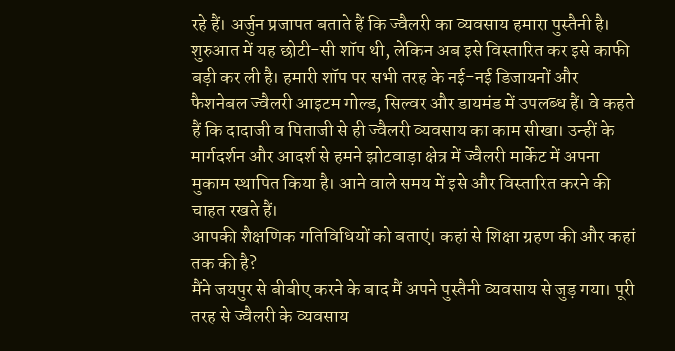रहे हैं। अर्जुन प्रजापत बताते हैं कि ज्वैलरी का व्यवसाय हमारा पुस्तैनी है। शुरुआत में यह छोटी-सी शॉप थी, लेकिन अब इसे विस्तारित कर इसे काफी बड़ी कर ली है। हमारी शॉप पर सभी तरह के नई-नई डिजायनों और फैशनेबल ज्वैलरी आइटम गोल्ड, सिल्वर और डायमंड में उपलब्ध हैं। वे कहते हैं कि दादाजी व पिताजी से ही ज्वैलरी व्यवसाय का काम सीखा। उन्हीं के मार्गदर्शन और आदर्श से हमने झोटवाड़ा क्षेत्र में ज्वैलरी मार्केट में अपना मुकाम स्थापित किया है। आने वाले समय में इसे और विस्तारित करने की चाहत रखते हैं।
आपकी शैक्षणिक गतिविधियों को बताएं। कहां से शिक्षा ग्रहण की और कहां तक की है?
मैंने जयपुर से बीबीए करने के बाद मैं अपने पुस्तैनी व्यवसाय से जुड़ गया। पूरी तरह से ज्वैलरी के व्यवसाय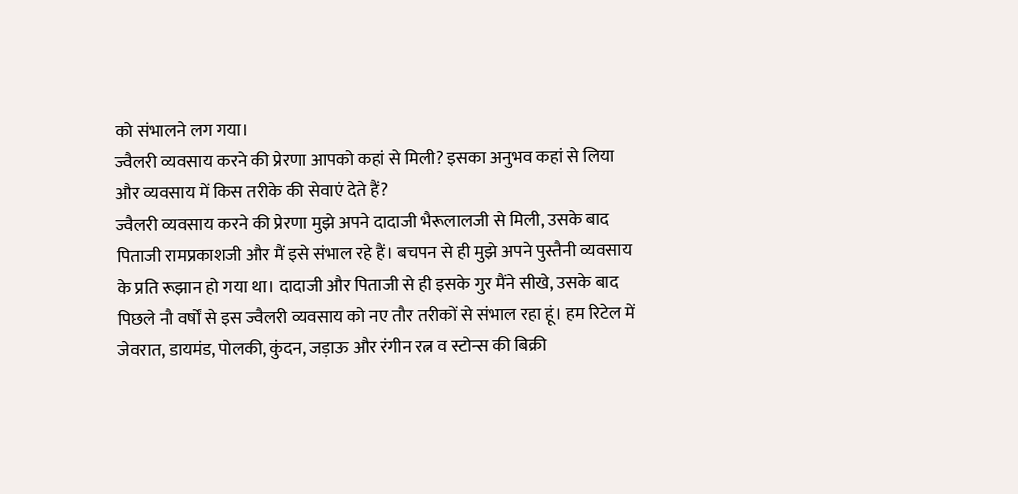को संभालने लग गया।
ज्वैलरी व्यवसाय करने की प्रेरणा आपको कहां से मिली? इसका अनुभव कहां से लिया और व्यवसाय में किस तरीके की सेवाएं देते हैं?
ज्वैलरी व्यवसाय करने की प्रेरणा मुझे अपने दादाजी भैरूलालजी से मिली, उसके बाद पिताजी रामप्रकाशजी और मैं इसे संभाल रहे हैं। बचपन से ही मुझे अपने पुस्तैनी व्यवसाय के प्रति रूझान हो गया था। दादाजी और पिताजी से ही इसके गुर मैंने सीखे, उसके बाद पिछले नौ वर्षों से इस ज्वैलरी व्यवसाय को नए तौर तरीकों से संभाल रहा हूं। हम रिटेल में जेवरात, डायमंड, पोलकी, कुंदन, जड़ाऊ और रंगीन रत्न व स्टोन्स की बिक्री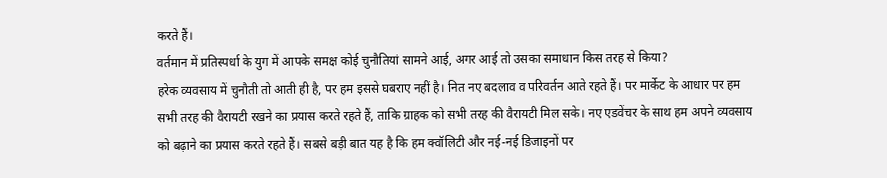करते हैं।
वर्तमान में प्रतिस्पर्धा के युग में आपके समक्ष कोई चुनौतियां सामने आई, अगर आई तो उसका समाधान किस तरह से किया?
हरेक व्यवसाय में चुनौती तो आती ही है, पर हम इससे घबराए नहीं है। नित नए बदलाव व परिवर्तन आते रहते हैं। पर मार्केट के आधार पर हम सभी तरह की वैरायटी रखने का प्रयास करते रहते हैं, ताकि ग्राहक को सभी तरह की वैरायटी मिल सके। नए एडवेंचर के साथ हम अपने व्यवसाय को बढ़ाने का प्रयास करते रहते हैं। सबसे बड़ी बात यह है कि हम क्वॉलिटी और नई-नई डिजाइनों पर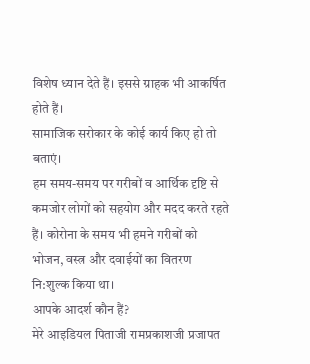विशेष ध्यान देते हैं। इससे ग्राहक भी आकर्षित होते हैं।
सामाजिक सरोकार के कोई कार्य किए हो तो बताएं।
हम समय-समय पर गरीबों व आर्थिक दृष्टि से कमजोर लोगों को सहयोग और मदद करते रहते हैं। कोरोना के समय भी हमने गरीबों को भोजन, वस्त्र और दवाईयों का वितरण नि:शुल्क किया था।
आपके आदर्श कौन हैं?
मेरे आइडियल पिताजी रामप्रकाशजी प्रजापत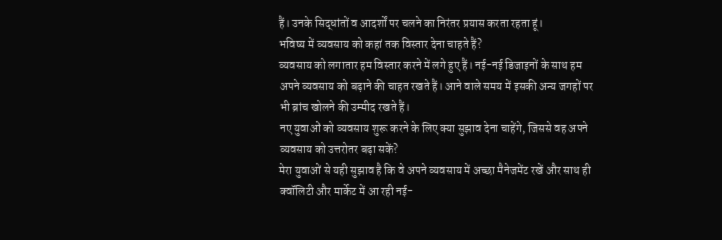हैं। उनके सिद्धांतों व आदर्शों पर चलने का निरंतर प्रयास करता रहता हूं।
भविष्य में व्यवसाय को कहां तक विस्तार देना चाहते हैं?
व्यवसाय को लगातार हम विस्तार करने में लगे हुए हैं। नई-नई डिजाइनों के साथ हम अपने व्यवसाय को बढ़ाने की चाहत रखते हैं। आने वाले समय में इसकी अन्य जगहों पर भी ब्रांच खोलने की उम्मीद रखते हैं।
नए युवाओं को व्यवसाय शुरू करने के लिए क्या सुझाव देना चाहेंगे, जिससे वह अपने व्यवसाय को उत्तरोतर बढ़ा सकें?
मेरा युवाओं से यही सुझाव है कि वे अपने व्यवसाय में अच्छा मैनेजमेंट रखें और साथ ही क्वॉलिटी और मार्केट में आ रही नई-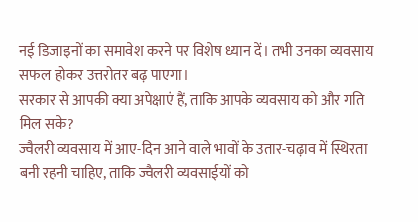नई डिजाइनों का समावेश करने पर विशेष ध्यान दें। तभी उनका व्यवसाय सफल होकर उत्तरोतर बढ़ पाएगा।
सरकार से आपकी क्या अपेक्षाएं हैं, ताकि आपके व्यवसाय को और गति मिल सके?
ज्वैलरी व्यवसाय में आए-दिन आने वाले भावों के उतार-चढ़ाव में स्थिरता बनी रहनी चाहिए, ताकि ज्वैलरी व्यवसाईयों को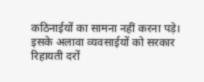कठिनाईयों का सामना नहीं करना पड़े। इसके अलावा व्यवसाईयों को सरकार रिहायती दरों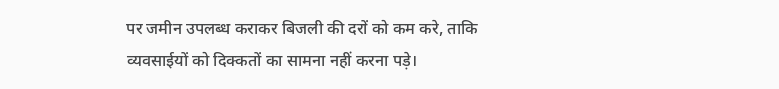पर जमीन उपलब्ध कराकर बिजली की दरों को कम करे, ताकि व्यवसाईयों को दिक्कतों का सामना नहीं करना पड़े।